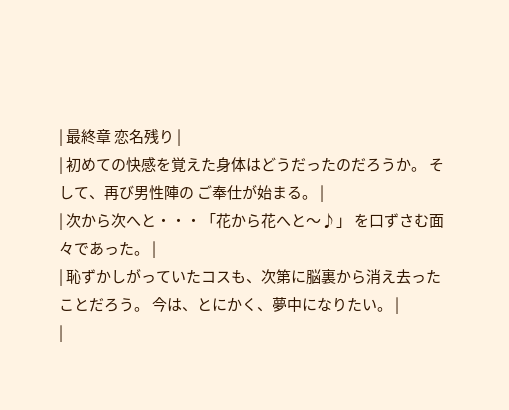| 最終章 恋名残り |
| 初めての快感を覚えた身体はどうだったのだろうか。 そして、再び男性陣の ご奉仕が始まる。 |
| 次から次へと・・・「花から花へと〜♪」 を口ずさむ面々であった。 |
| 恥ずかしがっていたコスも、次第に脳裏から消え去ったことだろう。 今は、とにかく、夢中になりたい。 |
|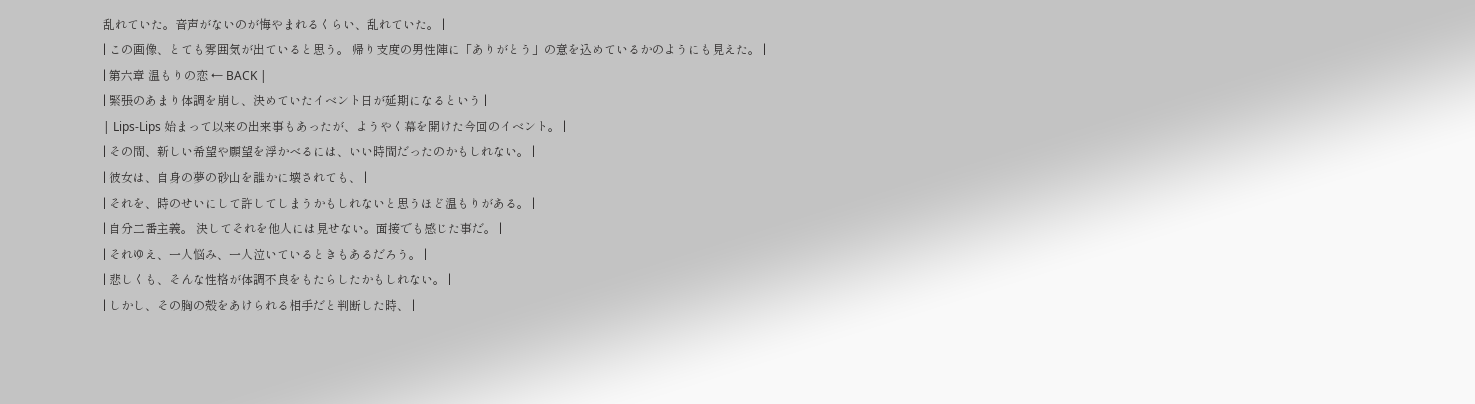乱れていた。音声がないのが悔やまれるくらい、乱れていた。 |
| この画像、とても雰囲気が出ていると思う。 帰り支度の男性陣に「ありがとう」の意を込めているかのようにも見えた。 |
| 第六章 温もりの恋 ← BACK |
| 緊張のあまり体調を崩し、決めていたイベント日が延期になるという |
| Lips-Lips 始まって以来の出来事もあったが、ようやく幕を開けた今回のイベント。 |
| その間、新しい希望や願望を浮かべるには、いい時間だったのかもしれない。 |
| 彼女は、自身の夢の砂山を誰かに壊されても、 |
| それを、時のせいにして許してしまうかもしれないと思うほど温もりがある。 |
| 自分二番主義。 決してそれを他人には見せない。面接でも感じた事だ。 |
| それゆえ、一人悩み、一人泣いているときもあるだろう。 |
| 悲しくも、そんな性格が体調不良をもたらしたかもしれない。 |
| しかし、その胸の殻をあけられる相手だと判断した時、 |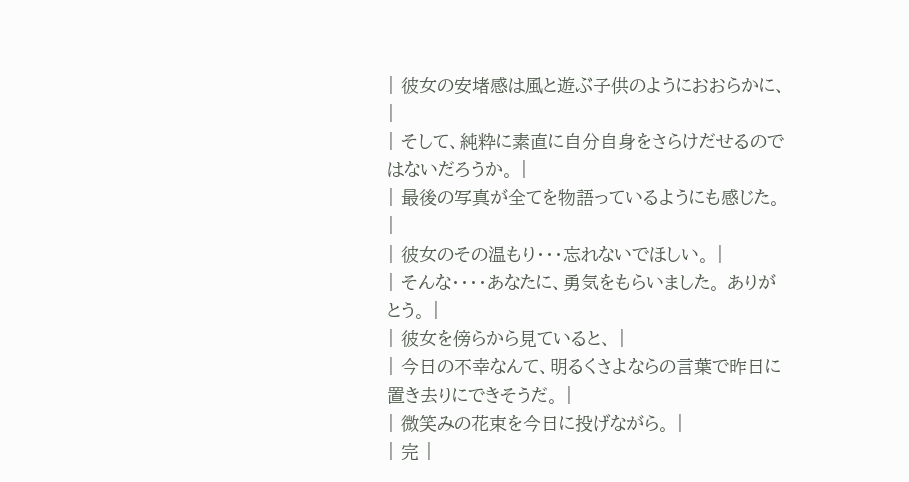| 彼女の安堵感は風と遊ぶ子供のようにおおらかに、 |
| そして、純粋に素直に自分自身をさらけだせるのではないだろうか。 |
| 最後の写真が全てを物語っているようにも感じた。 |
| 彼女のその温もり・・・忘れないでほしい。 |
| そんな・・・・あなたに、勇気をもらいました。 ありがとう。 |
| 彼女を傍らから見ていると、 |
| 今日の不幸なんて、明るくさよならの言葉で昨日に置き去りにできそうだ。 |
| 微笑みの花束を今日に投げながら。 |
| 完 |